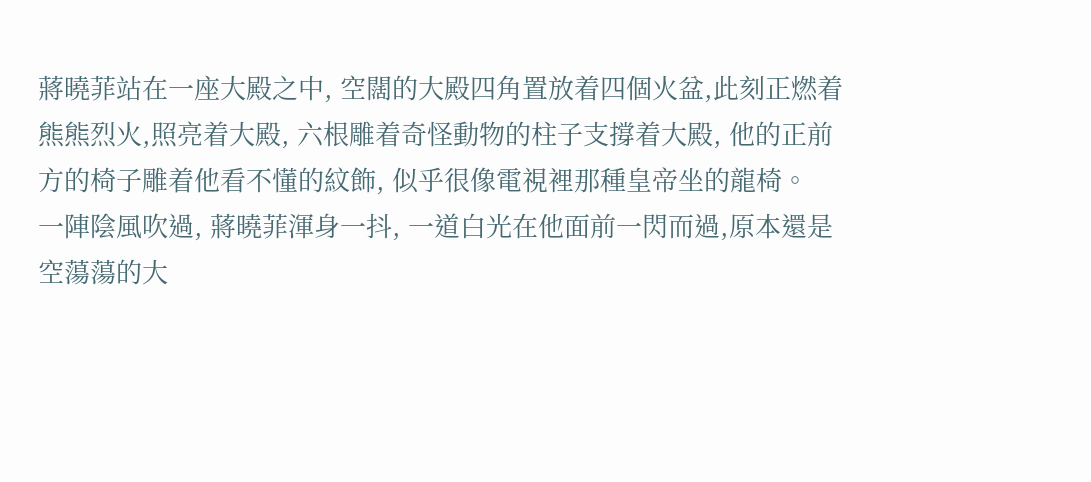蔣曉菲站在一座大殿之中, 空闊的大殿四角置放着四個火盆,此刻正燃着熊熊烈火,照亮着大殿, 六根雕着奇怪動物的柱子支撐着大殿, 他的正前方的椅子雕着他看不懂的紋飾, 似乎很像電視裡那種皇帝坐的龍椅。
一陣陰風吹過, 蔣曉菲渾身一抖, 一道白光在他面前一閃而過,原本還是空蕩蕩的大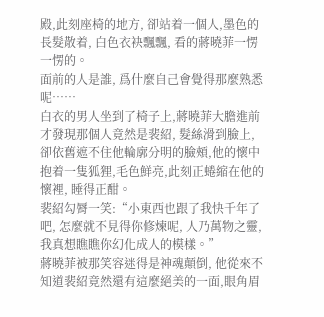殿,此刻座椅的地方, 卻站着一個人,墨色的長髮散着, 白色衣袂飄飄, 看的蔣曉菲一愣一愣的。
面前的人是誰, 爲什麼自己會覺得那麼熟悉呢……
白衣的男人坐到了椅子上,蔣曉菲大膽進前才發現那個人竟然是裴紹, 髮絲滑到臉上,卻依舊遮不住他輪廓分明的臉頰,他的懷中抱着一隻狐狸,毛色鮮亮,此刻正蜷縮在他的懷裡, 睡得正酣。
裴紹勾脣一笑:“小東西也跟了我快千年了吧, 怎麼就不見得你修煉呢, 人乃萬物之靈, 我真想瞧瞧你幻化成人的模樣。”
蔣曉菲被那笑容迷得是神魂顛倒, 他從來不知道裴紹竟然還有這麼絕美的一面,眼角眉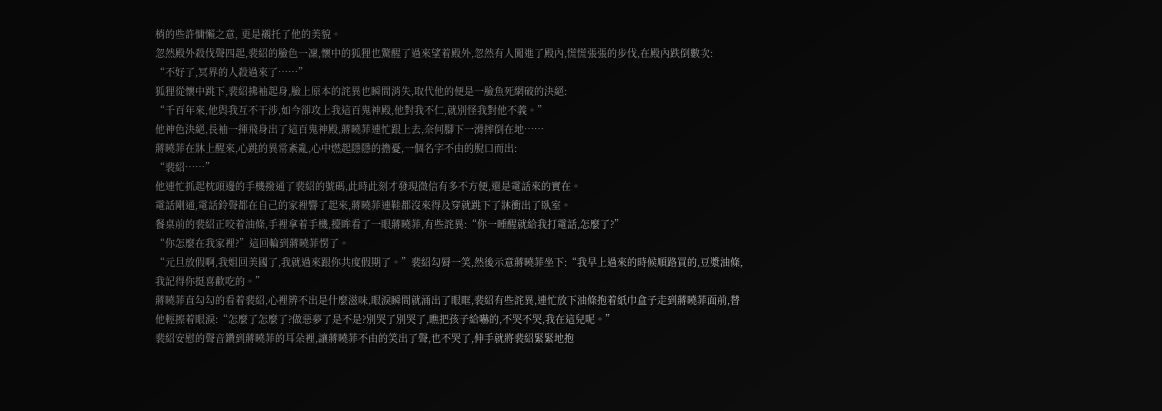梢的些許慵懶之意, 更是襯托了他的美貌。
忽然殿外殺伐聲四起,裴紹的臉色一凜,懷中的狐狸也驚醒了過來望着殿外,忽然有人闖進了殿內,慌慌張張的步伐,在殿內跌倒數次:
“不好了,冥界的人殺過來了……”
狐狸從懷中跳下,裴紹拂袖起身,臉上原本的詫異也瞬間消失,取代他的便是一臉魚死網破的決絕:
“千百年來,他與我互不干涉,如今卻攻上我這百鬼神殿,他對我不仁,就別怪我對他不義。”
他神色決絕,長袖一揮飛身出了這百鬼神殿,蔣曉菲連忙跟上去,奈何腳下一滑摔倒在地……
蔣曉菲在牀上醒來,心跳的異常紊亂,心中燃起隱隱的擔憂,一個名字不由的脫口而出:
“裴紹……”
他連忙抓起枕頭邊的手機撥通了裴紹的號碼,此時此刻才發現微信有多不方便,還是電話來的實在。
電話剛通,電話鈴聲都在自己的家裡響了起來,蔣曉菲連鞋都沒來得及穿就跳下了牀衝出了臥室。
餐桌前的裴紹正咬着油條,手裡拿着手機,擡眸看了一眼蔣曉菲,有些詫異:“你一睡醒就給我打電話,怎麼了?”
“你怎麼在我家裡?”這回輪到蔣曉菲愣了。
“元旦放假啊,我姐回美國了,我就過來跟你共度假期了。”裴紹勾脣一笑,然後示意蔣曉菲坐下:“我早上過來的時候順路買的,豆漿油條,我記得你挺喜歡吃的。”
蔣曉菲直勾勾的看着裴紹,心裡辨不出是什麼滋味,眼淚瞬間就涌出了眼眶,裴紹有些詫異,連忙放下油條抱着紙巾盒子走到蔣曉菲面前,替他輕擦着眼淚:“怎麼了怎麼了?做惡夢了是不是?別哭了別哭了,瞧把孩子給嚇的,不哭不哭,我在這兒呢。”
裴紹安慰的聲音鑽到蔣曉菲的耳朵裡,讓蔣曉菲不由的笑出了聲,也不哭了,伸手就將裴紹緊緊地抱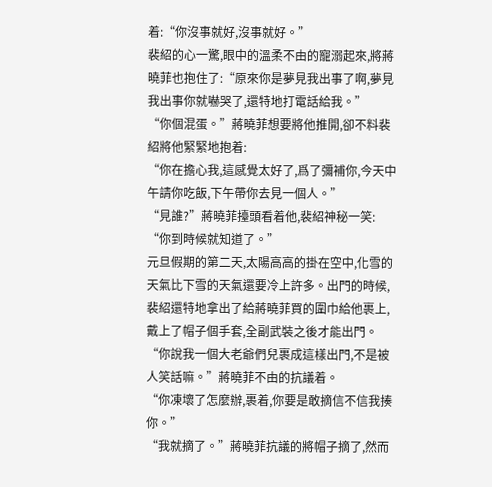着:“你沒事就好,沒事就好。”
裴紹的心一驚,眼中的溫柔不由的寵溺起來,將蔣曉菲也抱住了:“原來你是夢見我出事了啊,夢見我出事你就嚇哭了,還特地打電話給我。”
“你個混蛋。”蔣曉菲想要將他推開,卻不料裴紹將他緊緊地抱着:
“你在擔心我,這感覺太好了,爲了彌補你,今天中午請你吃飯,下午帶你去見一個人。”
“見誰?”蔣曉菲擡頭看着他,裴紹神秘一笑:
“你到時候就知道了。”
元旦假期的第二天,太陽高高的掛在空中,化雪的天氣比下雪的天氣還要冷上許多。出門的時候,裴紹還特地拿出了給蔣曉菲買的圍巾給他裹上,戴上了帽子個手套,全副武裝之後才能出門。
“你說我一個大老爺們兒裹成這樣出門,不是被人笑話嘛。”蔣曉菲不由的抗議着。
“你凍壞了怎麼辦,裹着,你要是敢摘信不信我揍你。”
“我就摘了。”蔣曉菲抗議的將帽子摘了,然而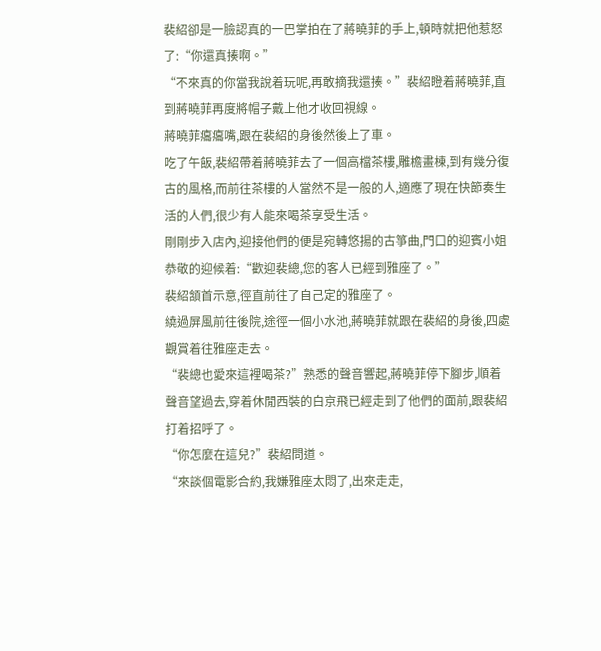裴紹卻是一臉認真的一巴掌拍在了蔣曉菲的手上,頓時就把他惹怒了:“你還真揍啊。”
“不來真的你當我說着玩呢,再敢摘我還揍。”裴紹瞪着蔣曉菲,直到蔣曉菲再度將帽子戴上他才收回視線。
蔣曉菲癟癟嘴,跟在裴紹的身後然後上了車。
吃了午飯,裴紹帶着蔣曉菲去了一個高檔茶樓,雕檐畫棟,到有幾分復古的風格,而前往茶樓的人當然不是一般的人,適應了現在快節奏生活的人們,很少有人能來喝茶享受生活。
剛剛步入店內,迎接他們的便是宛轉悠揚的古箏曲,門口的迎賓小姐恭敬的迎候着:“歡迎裴總,您的客人已經到雅座了。”
裴紹頷首示意,徑直前往了自己定的雅座了。
繞過屏風前往後院,途徑一個小水池,蔣曉菲就跟在裴紹的身後,四處觀賞着往雅座走去。
“裴總也愛來這裡喝茶?”熟悉的聲音響起,蔣曉菲停下腳步,順着聲音望過去,穿着休閒西裝的白京飛已經走到了他們的面前,跟裴紹打着招呼了。
“你怎麼在這兒?”裴紹問道。
“來談個電影合約,我嫌雅座太悶了,出來走走,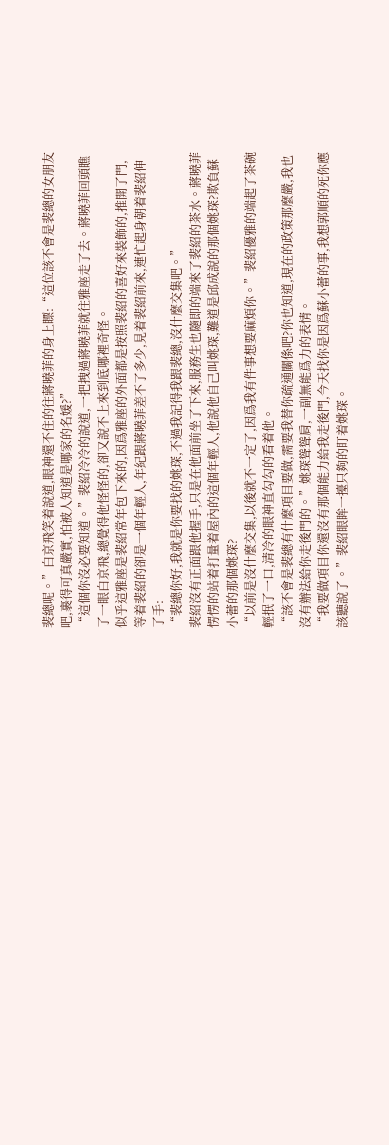裴總呢。”白京飛笑着說道,眼神還不住的往蔣曉菲的身上瞟:“這位該不會是裴總的女朋友吧,裹得可真嚴實,怕被人知道是哪家的名媛?”
“這個你沒必要知道。”裴紹冷冷的說道,一把拽過蔣曉菲就往雅座走了去。蔣曉菲回頭瞧了一眼白京飛,總覺得他怪怪的,卻又說不上來到底哪裡奇怪。
似乎這雅座是裴紹常年包下來的,因爲雅座的外面都是按照裴紹的喜好來裝飾的,推開了門,等着裴紹的卻是一個年輕人,年紀跟蔣曉菲差不了多少,見着裴紹前來,連忙起身朝着裴紹伸了手:
“裴總你好,我就是你要找的姚琛,不過我記得我跟裴總,沒什麼交集吧。”
裴紹沒有正面跟他握手,只是在他面前坐了下來,服務生也隨即的端來了裴紹的茶水。蔣曉菲愣愣的站着打量着屋內的這個年輕人,他說他自己叫姚琛,難道是邱成說的那個姚琛?欺負蘇小蕾的那個姚琛?
“以前是沒什麼交集,以後就不一定了,因爲我有件事想要麻煩你。”裴紹優雅的端起了茶碗輕抿了一口,清冷的眼神直勾勾的看着他。
“該不會是裴總有什麼項目要做,需要我替你疏通關係吧?你也知道,現在的政策那麼嚴,我也沒有辦法給你走後門的。”姚琛聳聳肩,一副無能爲力的表情。
“我要做項目你還沒有那個能力給我走後門,今天找你是因爲蘇小蕾的事,我想郭順的死你應該聽說了。”裴紹眼眸一擡只夠的盯着姚琛。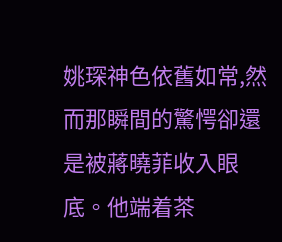姚琛神色依舊如常,然而那瞬間的驚愕卻還是被蔣曉菲收入眼底。他端着茶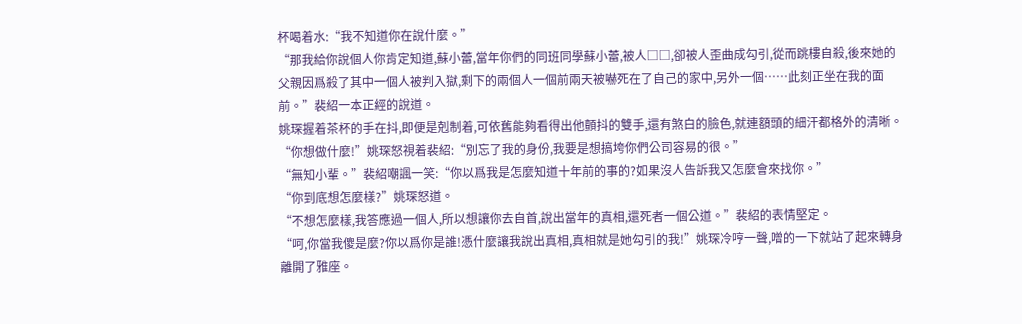杯喝着水:“我不知道你在說什麼。”
“那我給你說個人你肯定知道,蘇小蕾,當年你們的同班同學蘇小蕾,被人□□,卻被人歪曲成勾引,從而跳樓自殺,後來她的父親因爲殺了其中一個人被判入獄,剩下的兩個人一個前兩天被嚇死在了自己的家中,另外一個……此刻正坐在我的面前。”裴紹一本正經的說道。
姚琛握着茶杯的手在抖,即便是剋制着,可依舊能夠看得出他顫抖的雙手,還有煞白的臉色,就連額頭的細汗都格外的清晰。
“你想做什麼!”姚琛怒視着裴紹:“別忘了我的身份,我要是想搞垮你們公司容易的很。”
“無知小輩。”裴紹嘲諷一笑:“你以爲我是怎麼知道十年前的事的?如果沒人告訴我又怎麼會來找你。”
“你到底想怎麼樣?”姚琛怒道。
“不想怎麼樣,我答應過一個人,所以想讓你去自首,說出當年的真相,還死者一個公道。”裴紹的表情堅定。
“呵,你當我傻是麼?你以爲你是誰!憑什麼讓我說出真相,真相就是她勾引的我!”姚琛冷哼一聲,噌的一下就站了起來轉身離開了雅座。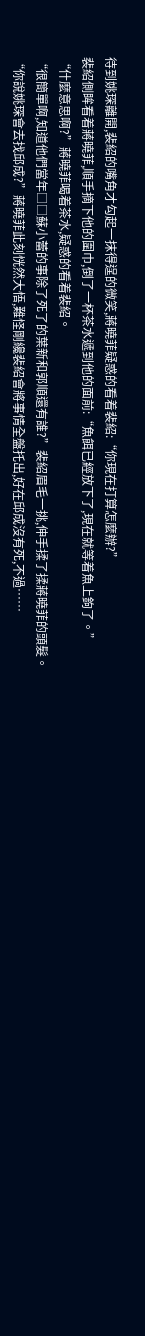待到姚琛離開,裴紹的嘴角才勾起一抹得逞的微笑,蔣曉菲疑惑的看着裴紹:“你現在打算怎麼辦?”
裴紹側眸看着蔣曉菲,順手摘下他的圍巾,倒了一杯茶水遞到他的面前:“魚餌已經放下了,現在就等着魚上鉤了。”
“什麼意思啊?”蔣曉菲喝着茶水,疑惑的看着裴紹。
“很簡單啊,知道他們當年□□蘇小蕾的事除了死了的葉新和郭順還有誰?”裴紹眉毛一挑,伸手揉了揉蔣曉菲的頭髮。
“你說姚琛會去找邱成?”蔣曉菲此刻恍然大悟,難怪剛纔裴紹會將事情全盤托出,好在邱成沒有死,不過……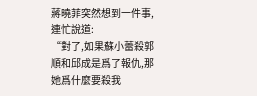蔣曉菲突然想到一件事,連忙說道:
“對了,如果蘇小蕾殺郭順和邱成是爲了報仇,那她爲什麼要殺我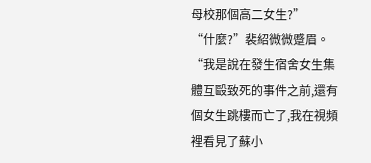母校那個高二女生?”
“什麼?”裴紹微微蹙眉。
“我是說在發生宿舍女生集體互毆致死的事件之前,還有個女生跳樓而亡了,我在視頻裡看見了蘇小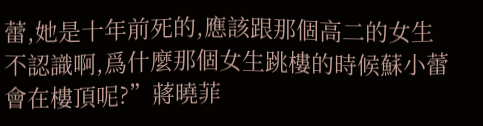蕾,她是十年前死的,應該跟那個高二的女生不認識啊,爲什麼那個女生跳樓的時候蘇小蕾會在樓頂呢?”蔣曉菲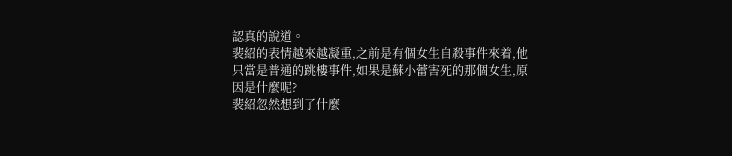認真的說道。
裴紹的表情越來越凝重,之前是有個女生自殺事件來着,他只當是普通的跳樓事件,如果是蘇小蕾害死的那個女生,原因是什麼呢?
裴紹忽然想到了什麼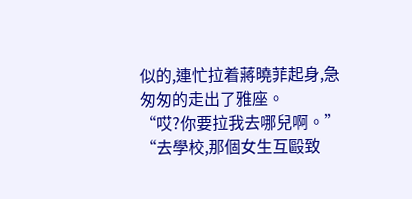似的,連忙拉着蔣曉菲起身,急匆匆的走出了雅座。
“哎?你要拉我去哪兒啊。”
“去學校,那個女生互毆致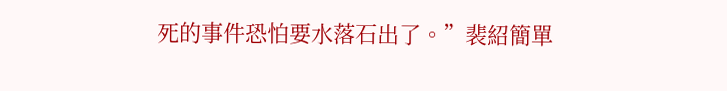死的事件恐怕要水落石出了。”裴紹簡單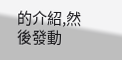的介紹,然後發動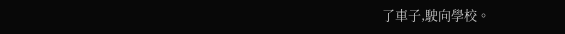了車子,駛向學校。